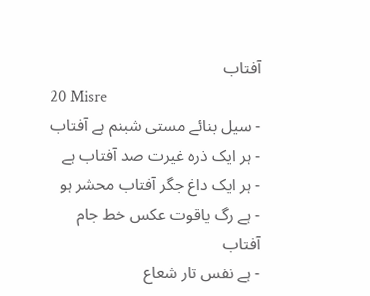آفتاب
20 Misre
- سیل بنائے مستی شبنم ہے آفتاب
- ہر ایک ذرہ غیرت صد آفتاب ہے
- ہر ایک داغ جگر آفتاب محشر ہو
- ہے رگ یاقوت عکس خط جام آفتاب
- ہے نفس تار شعاع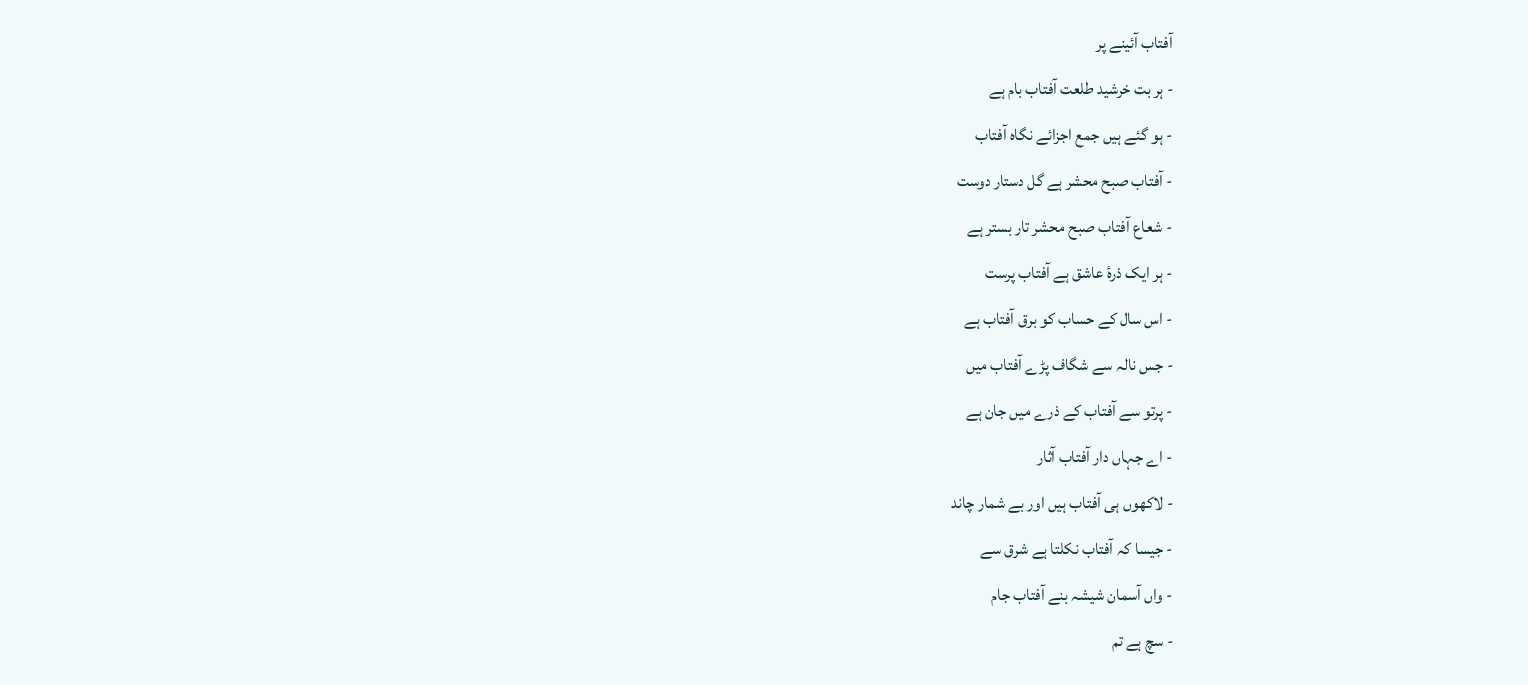آفتاب آئینے پر
- ہر بت خرشید طلعت آفتاب بام ہے
- ہو گئے ہیں جمع اجزائے نگاہ آفتاب
- آفتاب صبح محشر ہے گل دستار دوست
- شعاع آفتاب صبح محشر تار بستر ہے
- ہر ایک ذرۂ عاشق ہے آفتاب پرست
- اس سال کے حساب کو برق آفتاب ہے
- جس نالہ سے شگاف پڑے آفتاب میں
- پرتو سے آفتاب کے ذرے میں جان ہے
- اے جہاں دار آفتاب آثار
- لاکھوں ہی آفتاب ہیں اور بے شمار چاند
- جیسا کہ آفتاب نکلتا ہے شرق سے
- واں آسمان شیشہ بنے آفتاب جام
- سچ ہے تم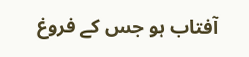آفتاب ہو جس کے فروغ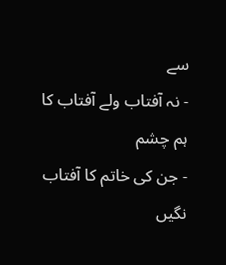سے
- نہ آفتاب ولے آفتاب کا ہم چشم
- جن کی خاتم کا آفتاب نگیں